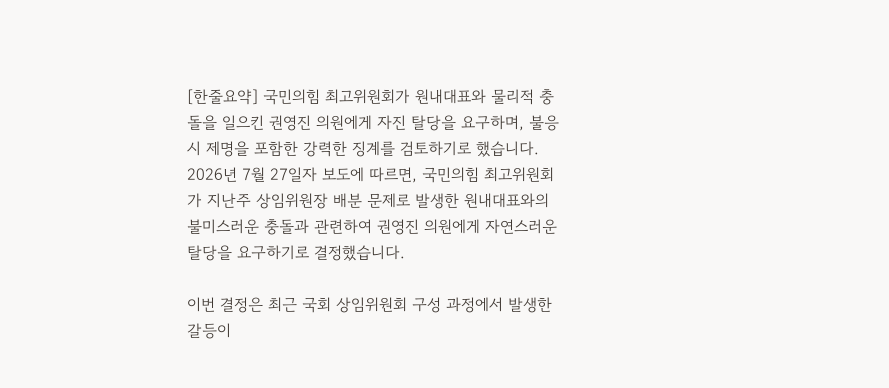[한줄요약] 국민의힘 최고위원회가 원내대표와 물리적 충돌을 일으킨 권영진 의원에게 자진 탈당을 요구하며, 불응 시 제명을 포함한 강력한 징계를 검토하기로 했습니다.
2026년 7월 27일자 보도에 따르면, 국민의힘 최고위원회가 지난주 상임위원장 배분 문제로 발생한 원내대표와의 불미스러운 충돌과 관련하여 권영진 의원에게 자연스러운 탈당을 요구하기로 결정했습니다.

이번 결정은 최근 국회 상임위원회 구성 과정에서 발생한 갈등이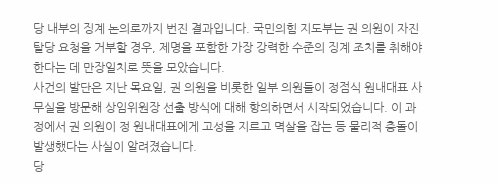당 내부의 징계 논의로까지 번진 결과입니다. 국민의힘 지도부는 권 의원이 자진 탈당 요청을 거부할 경우, 제명을 포함한 가장 강력한 수준의 징계 조치를 취해야 한다는 데 만장일치로 뜻을 모았습니다.
사건의 발단은 지난 목요일, 권 의원을 비롯한 일부 의원들이 정점식 원내대표 사무실을 방문해 상임위원장 선출 방식에 대해 항의하면서 시작되었습니다. 이 과정에서 권 의원이 정 원내대표에게 고성을 지르고 멱살을 잡는 등 물리적 충돌이 발생했다는 사실이 알려졌습니다.
당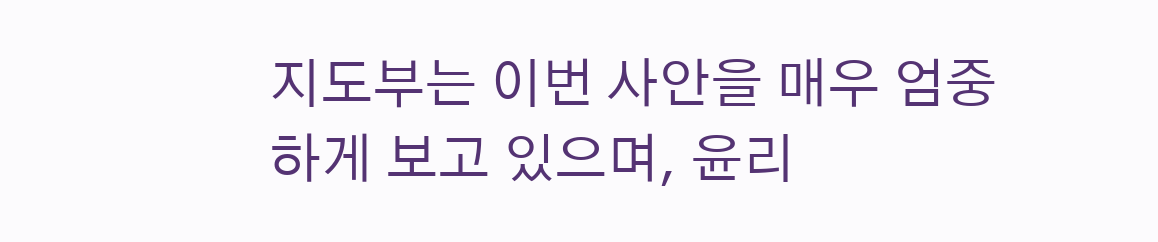지도부는 이번 사안을 매우 엄중하게 보고 있으며, 윤리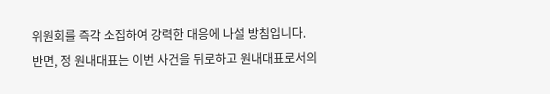위원회를 즉각 소집하여 강력한 대응에 나설 방침입니다. 반면, 정 원내대표는 이번 사건을 뒤로하고 원내대표로서의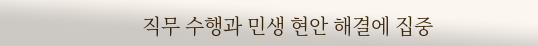직무 수행과 민생 현안 해결에 집중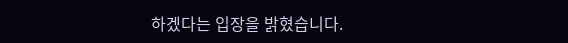하겠다는 입장을 밝혔습니다.